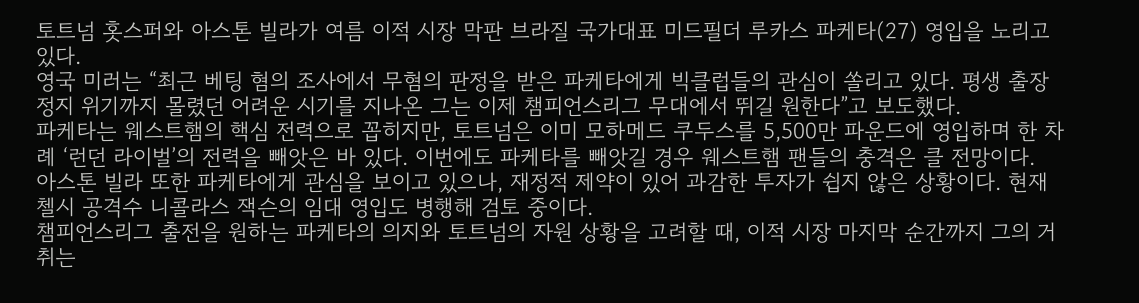토트넘 홋스퍼와 아스톤 빌라가 여름 이적 시장 막판 브라질 국가대표 미드필더 루카스 파케타(27) 영입을 노리고 있다.
영국 미러는 “최근 베팅 혐의 조사에서 무혐의 판정을 받은 파케타에게 빅클럽들의 관심이 쏠리고 있다. 평생 출장 정지 위기까지 몰렸던 어려운 시기를 지나온 그는 이제 챔피언스리그 무대에서 뛰길 원한다”고 보도했다.
파케타는 웨스트햄의 핵심 전력으로 꼽히지만, 토트넘은 이미 모하메드 쿠두스를 5,500만 파운드에 영입하며 한 차례 ‘런던 라이벌’의 전력을 빼앗은 바 있다. 이번에도 파케타를 빼앗길 경우 웨스트햄 팬들의 충격은 클 전망이다.
아스톤 빌라 또한 파케타에게 관심을 보이고 있으나, 재정적 제약이 있어 과감한 투자가 쉽지 않은 상황이다. 현재 첼시 공격수 니콜라스 잭슨의 임대 영입도 병행해 검토 중이다.
챔피언스리그 출전을 원하는 파케타의 의지와 토트넘의 자원 상황을 고려할 때, 이적 시장 마지막 순간까지 그의 거취는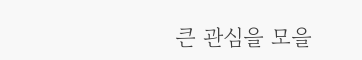큰 관심을 모을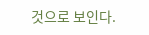것으로 보인다.